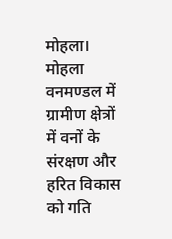मोहला। मोहला वनमण्डल में ग्रामीण क्षेत्रों में वनों के संरक्षण और हरित विकास को गति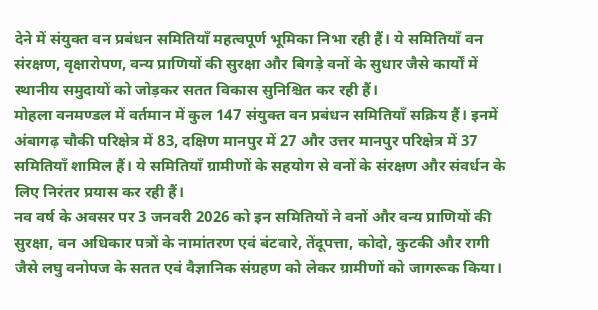देने में संयुक्त वन प्रबंधन समितियाँ महत्वपूर्ण भूमिका निभा रही हैं। ये समितियाँ वन संरक्षण, वृक्षारोपण, वन्य प्राणियों की सुरक्षा और बिगड़े वनों के सुधार जैसे कार्यों में स्थानीय समुदायों को जोड़कर सतत विकास सुनिश्चित कर रही हैं।
मोहला वनमण्डल में वर्तमान में कुल 147 संयुक्त वन प्रबंधन समितियाँ सक्रिय हैं। इनमें अंबागढ़ चौकी परिक्षेत्र में 83, दक्षिण मानपुर में 27 और उत्तर मानपुर परिक्षेत्र में 37 समितियाँ शामिल हैं। ये समितियाँ ग्रामीणों के सहयोग से वनों के संरक्षण और संवर्धन के लिए निरंतर प्रयास कर रही हैं।
नव वर्ष के अवसर पर 3 जनवरी 2026 को इन समितियों ने वनों और वन्य प्राणियों की सुरक्षा, वन अधिकार पत्रों के नामांतरण एवं बंटवारे, तेंदूपत्ता, कोदो, कुटकी और रागी जैसे लघु वनोपज के सतत एवं वैज्ञानिक संग्रहण को लेकर ग्रामीणों को जागरूक किया।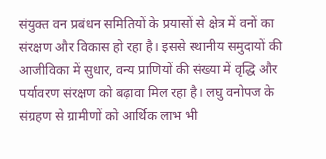संयुक्त वन प्रबंधन समितियों के प्रयासों से क्षेत्र में वनों का संरक्षण और विकास हो रहा है। इससे स्थानीय समुदायों की आजीविका में सुधार, वन्य प्राणियों की संख्या में वृद्धि और पर्यावरण संरक्षण को बढ़ावा मिल रहा है। लघु वनोपज के संग्रहण से ग्रामीणों को आर्थिक लाभ भी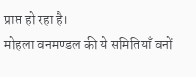प्राप्त हो रहा है।
मोहला वनमण्डल की ये समितियाँ वनों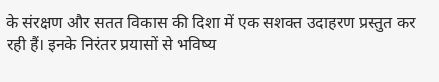के संरक्षण और सतत विकास की दिशा में एक सशक्त उदाहरण प्रस्तुत कर रही हैं। इनके निरंतर प्रयासों से भविष्य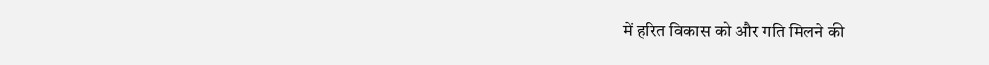में हरित विकास को और गति मिलने की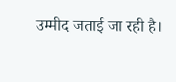उम्मीद जताई जा रही है।